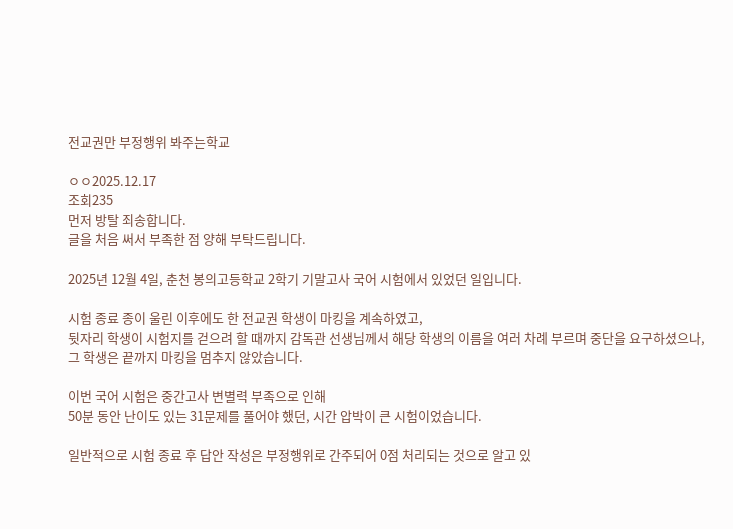전교권만 부정행위 봐주는학교

ㅇㅇ2025.12.17
조회235
먼저 방탈 죄송합니다.
글을 처음 써서 부족한 점 양해 부탁드립니다.

2025년 12월 4일, 춘천 봉의고등학교 2학기 기말고사 국어 시험에서 있었던 일입니다.

시험 종료 종이 울린 이후에도 한 전교권 학생이 마킹을 계속하였고,
뒷자리 학생이 시험지를 걷으려 할 때까지 감독관 선생님께서 해당 학생의 이름을 여러 차례 부르며 중단을 요구하셨으나,
그 학생은 끝까지 마킹을 멈추지 않았습니다.

이번 국어 시험은 중간고사 변별력 부족으로 인해
50분 동안 난이도 있는 31문제를 풀어야 했던, 시간 압박이 큰 시험이었습니다.

일반적으로 시험 종료 후 답안 작성은 부정행위로 간주되어 0점 처리되는 것으로 알고 있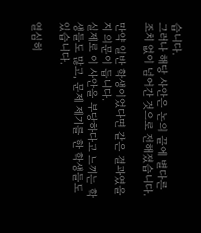습니다.
그러나 해당 사안은 논의 끝에 별다른 조치 없이 넘어간 것으로 전해졌습니다.

만약 일반 학생이었다면 같은 결과였을지 의문이 듭니다.
실제로 이 사안을 부당하다고 느끼는 학생들도 많고, 문제 제기를 한 학생들도 있습니다.

열심히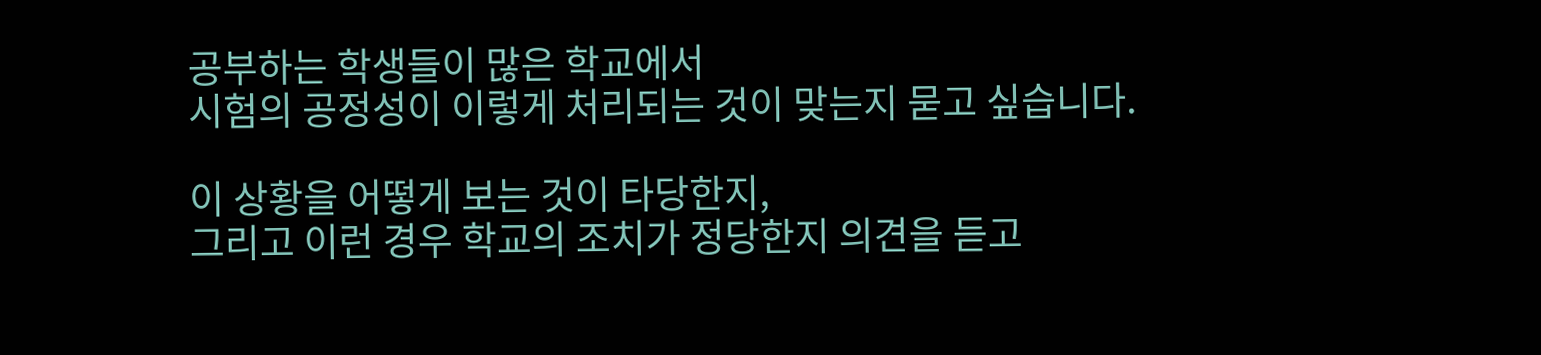공부하는 학생들이 많은 학교에서
시험의 공정성이 이렇게 처리되는 것이 맞는지 묻고 싶습니다.

이 상황을 어떻게 보는 것이 타당한지,
그리고 이런 경우 학교의 조치가 정당한지 의견을 듣고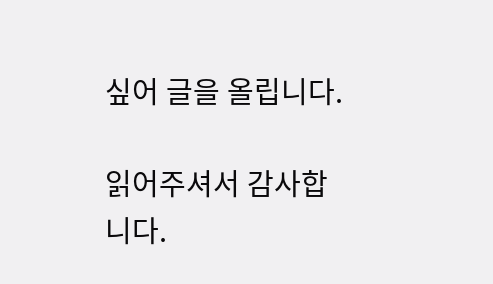싶어 글을 올립니다.

읽어주셔서 감사합니다.